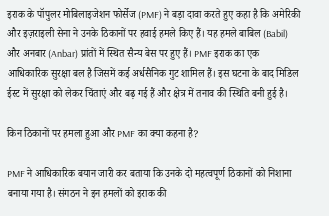इराक के पॉपुलर मोबिलाइजेशन फोर्सेज (PMF) ने बड़ा दावा करते हुए कहा है कि अमेरिकी और इज़राइली सेना ने उनके ठिकानों पर हवाई हमले किए हैं। यह हमले बाबिल (Babil) और अनबार (Anbar) प्रांतों में स्थित सैन्य बेस पर हुए हैं। PMF इराक का एक आधिकारिक सुरक्षा बल है जिसमें कई अर्धसैनिक गुट शामिल हैं। इस घटना के बाद मिडिल ईस्ट में सुरक्षा को लेकर चिंताएं और बढ़ गई हैं और क्षेत्र में तनाव की स्थिति बनी हुई है।

किन ठिकानों पर हमला हुआ और PMF का क्या कहना है?

PMF ने आधिकारिक बयान जारी कर बताया कि उनके दो महत्वपूर्ण ठिकानों को निशाना बनाया गया है। संगठन ने इन हमलों को इराक की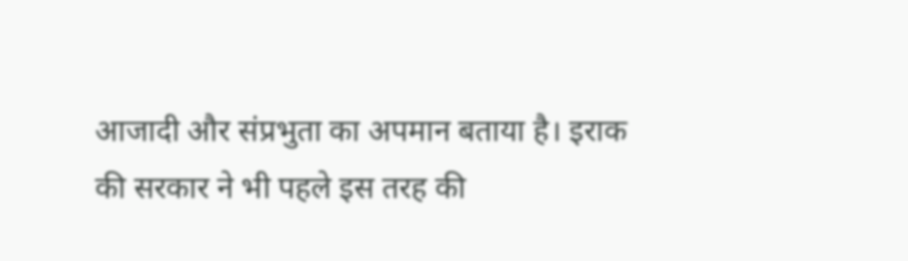आजादी और संप्रभुता का अपमान बताया है। इराक की सरकार ने भी पहले इस तरह की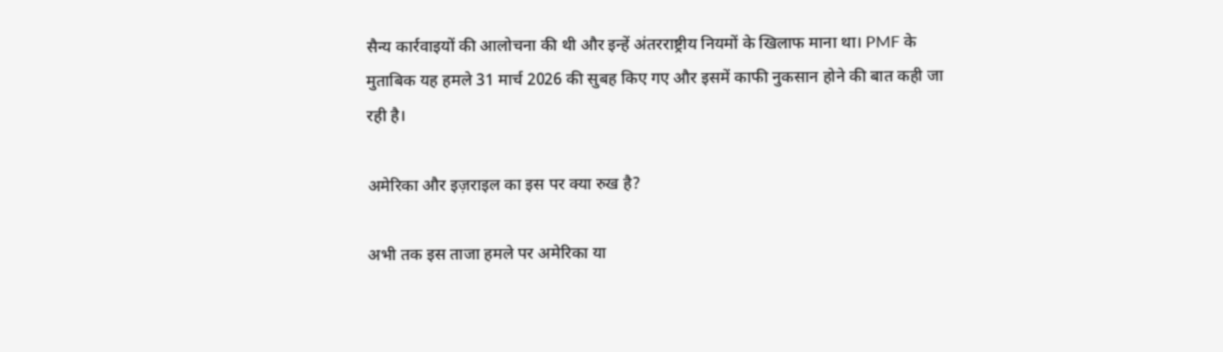सैन्य कार्रवाइयों की आलोचना की थी और इन्हें अंतरराष्ट्रीय नियमों के खिलाफ माना था। PMF के मुताबिक यह हमले 31 मार्च 2026 की सुबह किए गए और इसमें काफी नुकसान होने की बात कही जा रही है।

अमेरिका और इज़राइल का इस पर क्या रुख है?

अभी तक इस ताजा हमले पर अमेरिका या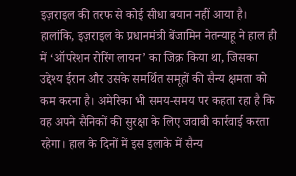इज़राइल की तरफ से कोई सीधा बयान नहीं आया है। हालांकि, इज़राइल के प्रधानमंत्री बेंजामिन नेतन्याहू ने हाल ही में ‘ऑपरेशन रोरिंग लायन’ का जिक्र किया था, जिसका उद्देश्य ईरान और उसके समर्थित समूहों की सैन्य क्षमता को कम करना है। अमेरिका भी समय-समय पर कहता रहा है कि वह अपने सैनिकों की सुरक्षा के लिए जवाबी कार्रवाई करता रहेगा। हाल के दिनों में इस इलाके में सैन्य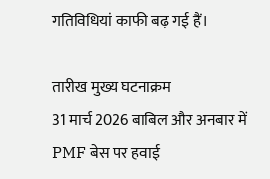गतिविधियां काफी बढ़ गई हैं।

तारीख मुख्य घटनाक्रम
31 मार्च 2026 बाबिल और अनबार में PMF बेस पर हवाई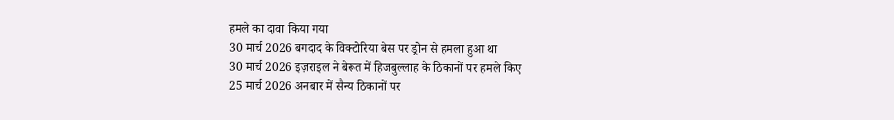हमले का दावा किया गया
30 मार्च 2026 बगदाद के विक्टोरिया बेस पर ड्रोन से हमला हुआ था
30 मार्च 2026 इज़राइल ने बेरूत में हिजबुल्लाह के ठिकानों पर हमले किए
25 मार्च 2026 अनबार में सैन्य ठिकानों पर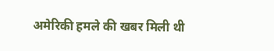अमेरिकी हमले की खबर मिली थी